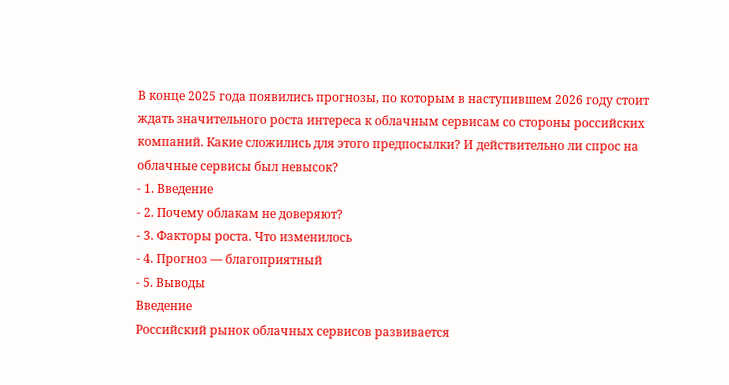В конце 2025 года появились прогнозы, по которым в наступившем 2026 году стоит ждать значительного роста интереса к облачным сервисам со стороны российских компаний. Какие сложились для этого предпосылки? И действительно ли спрос на облачные сервисы был невысок?
- 1. Введение
- 2. Почему облакам не доверяют?
- 3. Факторы роста. Что изменилось
- 4. Прогноз — благоприятный
- 5. Выводы
Введение
Российский рынок облачных сервисов развивается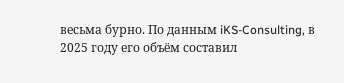весьма бурно. По данным iKS-Consulting, в 2025 году его объём составил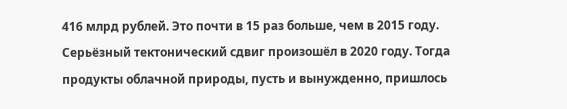416 млрд рублей. Это почти в 15 раз больше, чем в 2015 году.
Серьёзный тектонический сдвиг произошёл в 2020 году. Тогда продукты облачной природы, пусть и вынужденно, пришлось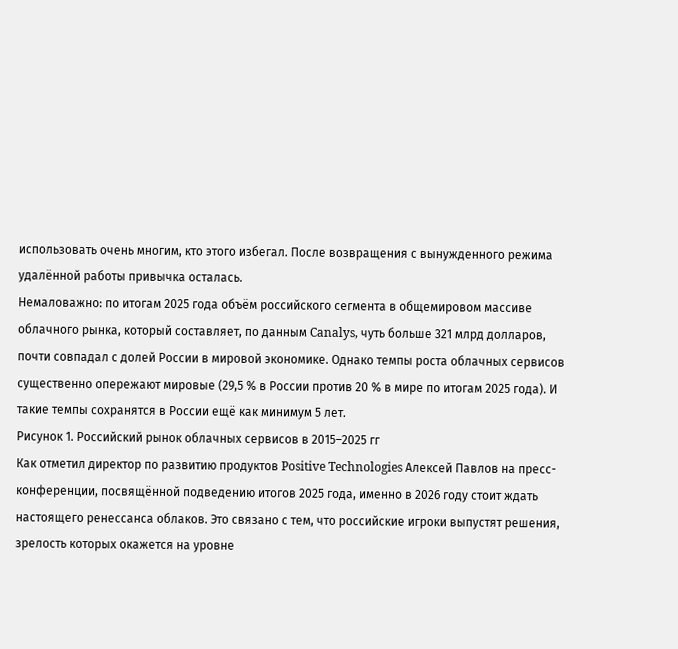использовать очень многим, кто этого избегал. После возвращения с вынужденного режима удалённой работы привычка осталась.
Немаловажно: по итогам 2025 года объём российского сегмента в общемировом массиве облачного рынка, который составляет, по данным Canalys, чуть больше 321 млрд долларов, почти совпадал с долей России в мировой экономике. Однако темпы роста облачных сервисов существенно опережают мировые (29,5 % в России против 20 % в мире по итогам 2025 года). И такие темпы сохранятся в России ещё как минимум 5 лет.
Рисунок 1. Российский рынок облачных сервисов в 2015–2025 гг
Как отметил директор по развитию продуктов Positive Technologies Алексей Павлов на пресс-конференции, посвящённой подведению итогов 2025 года, именно в 2026 году стоит ждать настоящего ренессанса облаков. Это связано с тем, что российские игроки выпустят решения, зрелость которых окажется на уровне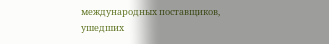международных поставщиков, ушедших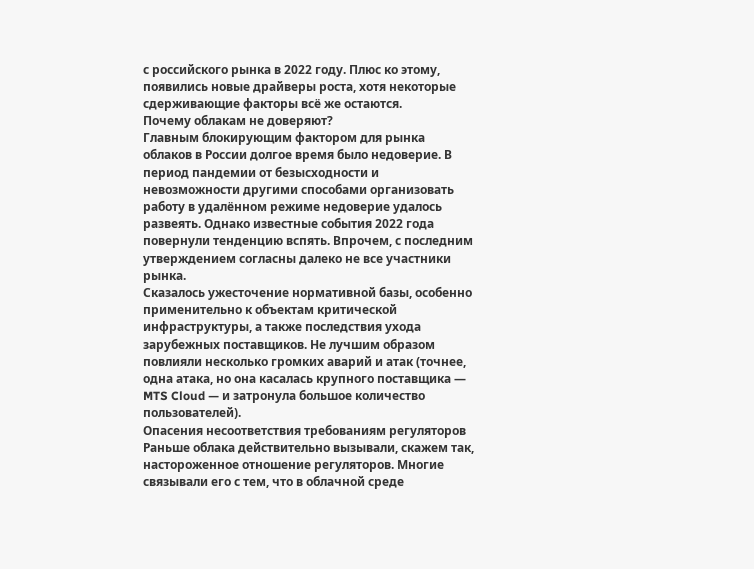с российского рынка в 2022 году. Плюс ко этому, появились новые драйверы роста, хотя некоторые сдерживающие факторы всё же остаются.
Почему облакам не доверяют?
Главным блокирующим фактором для рынка облаков в России долгое время было недоверие. В период пандемии от безысходности и невозможности другими способами организовать работу в удалённом режиме недоверие удалось развеять. Однако известные события 2022 года повернули тенденцию вспять. Впрочем, с последним утверждением согласны далеко не все участники рынка.
Сказалось ужесточение нормативной базы, особенно применительно к объектам критической инфраструктуры, а также последствия ухода зарубежных поставщиков. Не лучшим образом повлияли несколько громких аварий и атак (точнее, одна атака, но она касалась крупного поставщика — MTS Cloud — и затронула большое количество пользователей).
Опасения несоответствия требованиям регуляторов
Раньше облака действительно вызывали, скажем так, настороженное отношение регуляторов. Многие связывали его с тем, что в облачной среде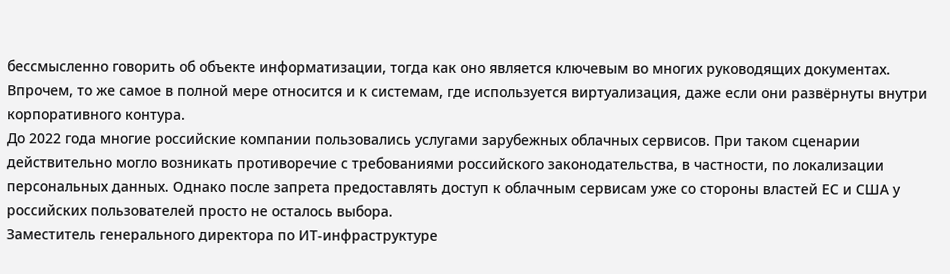бессмысленно говорить об объекте информатизации, тогда как оно является ключевым во многих руководящих документах. Впрочем, то же самое в полной мере относится и к системам, где используется виртуализация, даже если они развёрнуты внутри корпоративного контура.
До 2022 года многие российские компании пользовались услугами зарубежных облачных сервисов. При таком сценарии действительно могло возникать противоречие с требованиями российского законодательства, в частности, по локализации персональных данных. Однако после запрета предоставлять доступ к облачным сервисам уже со стороны властей ЕС и США у российских пользователей просто не осталось выбора.
Заместитель генерального директора по ИТ-инфраструктуре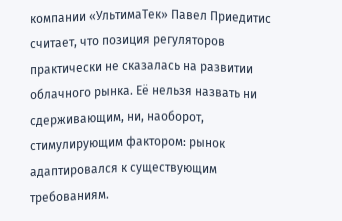компании «УльтимаТек» Павел Приедитис считает, что позиция регуляторов практически не сказалась на развитии облачного рынка. Её нельзя назвать ни сдерживающим, ни, наоборот, стимулирующим фактором: рынок адаптировался к существующим требованиям.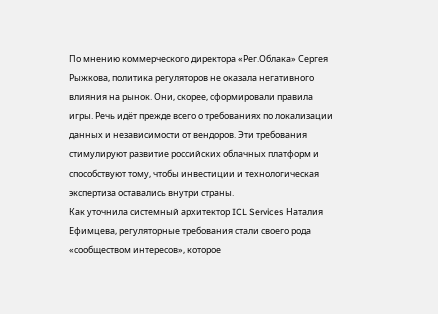По мнению коммерческого директора «Рег.Облака» Сергея Рыжкова, политика регуляторов не оказала негативного влияния на рынок. Они, скорее, сформировали правила игры. Речь идёт прежде всего о требованиях по локализации данных и независимости от вендоров. Эти требования стимулируют развитие российских облачных платформ и способствуют тому, чтобы инвестиции и технологическая экспертиза оставались внутри страны.
Как уточнила системный архитектор ICL Services Наталия Ефимцева, регуляторные требования стали своего рода «сообществом интересов», которое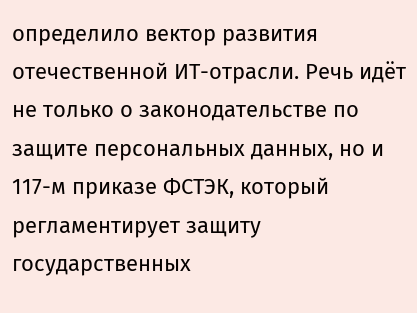определило вектор развития отечественной ИТ-отрасли. Речь идёт не только о законодательстве по защите персональных данных, но и 117-м приказе ФСТЭК, который регламентирует защиту государственных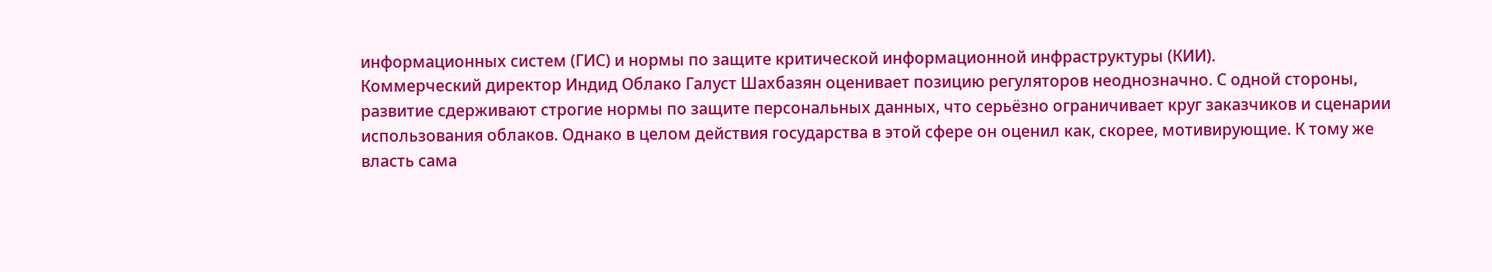информационных систем (ГИС) и нормы по защите критической информационной инфраструктуры (КИИ).
Коммерческий директор Индид Облако Галуст Шахбазян оценивает позицию регуляторов неоднозначно. С одной стороны, развитие сдерживают строгие нормы по защите персональных данных, что серьёзно ограничивает круг заказчиков и сценарии использования облаков. Однако в целом действия государства в этой сфере он оценил как, скорее, мотивирующие. К тому же власть сама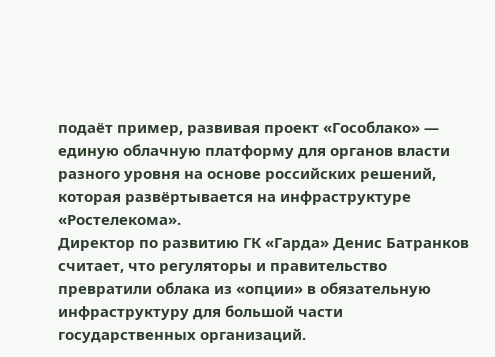подаёт пример, развивая проект «Гособлако» — единую облачную платформу для органов власти разного уровня на основе российских решений, которая развёртывается на инфраструктуре «Ростелекома».
Директор по развитию ГК «Гарда» Денис Батранков считает, что регуляторы и правительство превратили облака из «опции» в обязательную инфраструктуру для большой части государственных организаций.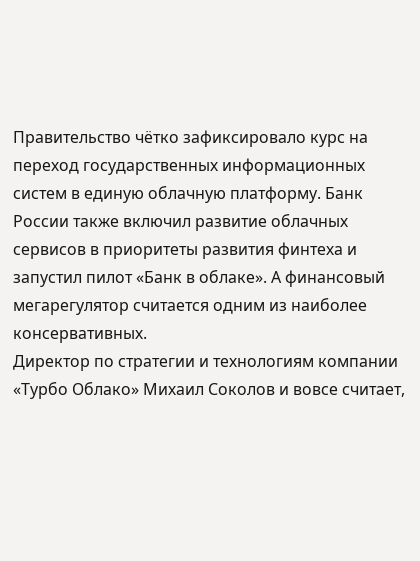Правительство чётко зафиксировало курс на переход государственных информационных систем в единую облачную платформу. Банк России также включил развитие облачных сервисов в приоритеты развития финтеха и запустил пилот «Банк в облаке». А финансовый мегарегулятор считается одним из наиболее консервативных.
Директор по стратегии и технологиям компании «Турбо Облако» Михаил Соколов и вовсе считает,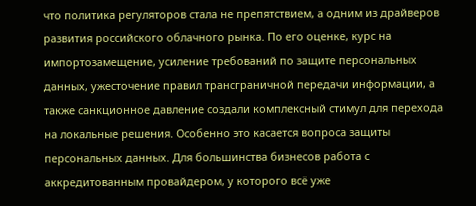что политика регуляторов стала не препятствием, а одним из драйверов развития российского облачного рынка. По его оценке, курс на импортозамещение, усиление требований по защите персональных данных, ужесточение правил трансграничной передачи информации, а также санкционное давление создали комплексный стимул для перехода на локальные решения. Особенно это касается вопроса защиты персональных данных. Для большинства бизнесов работа с аккредитованным провайдером, у которого всё уже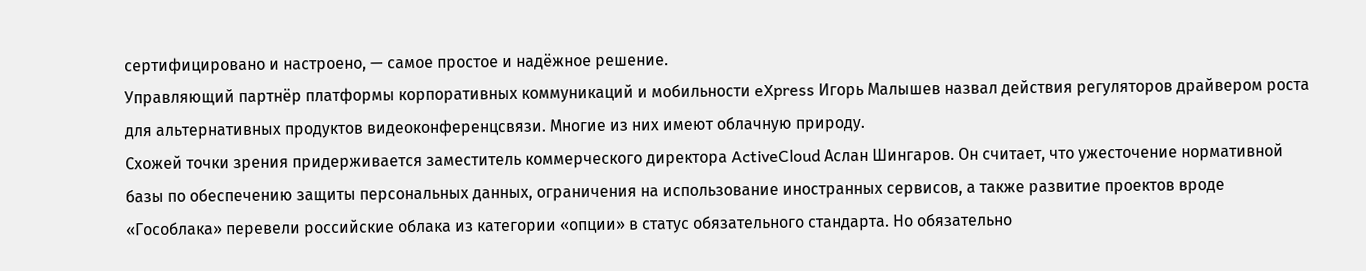сертифицировано и настроено, — самое простое и надёжное решение.
Управляющий партнёр платформы корпоративных коммуникаций и мобильности eXpress Игорь Малышев назвал действия регуляторов драйвером роста для альтернативных продуктов видеоконференцсвязи. Многие из них имеют облачную природу.
Схожей точки зрения придерживается заместитель коммерческого директора ActiveCloud Аслан Шингаров. Он считает, что ужесточение нормативной базы по обеспечению защиты персональных данных, ограничения на использование иностранных сервисов, а также развитие проектов вроде «Гособлака» перевели российские облака из категории «опции» в статус обязательного стандарта. Но обязательно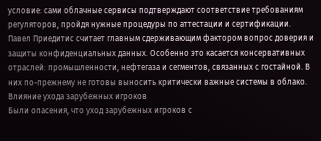условие: сами облачные сервисы подтверждают соответствие требованиям регуляторов, пройдя нужные процедуры по аттестации и сертификации.
Павел Приедитис считает главным сдерживающим фактором вопрос доверия и защиты конфиденциальных данных. Особенно это касается консервативных отраслей: промышленности, нефтегаза и сегментов, связанных с гостайной. В них по-прежнему не готовы выносить критически важные системы в облако.
Влияние ухода зарубежных игроков
Были опасения, что уход зарубежных игроков с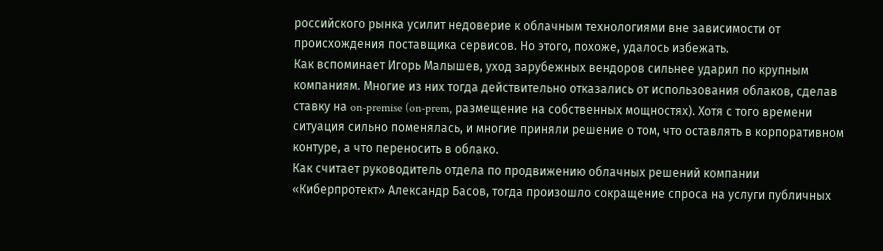российского рынка усилит недоверие к облачным технологиями вне зависимости от происхождения поставщика сервисов. Но этого, похоже, удалось избежать.
Как вспоминает Игорь Малышев, уход зарубежных вендоров сильнее ударил по крупным компаниям. Многие из них тогда действительно отказались от использования облаков, сделав ставку на on-premise (on-prem, размещение на собственных мощностях). Хотя с того времени ситуация сильно поменялась, и многие приняли решение о том, что оставлять в корпоративном контуре, а что переносить в облако.
Как считает руководитель отдела по продвижению облачных решений компании «Киберпротект» Александр Басов, тогда произошло сокращение спроса на услуги публичных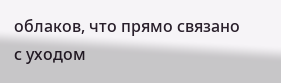облаков, что прямо связано с уходом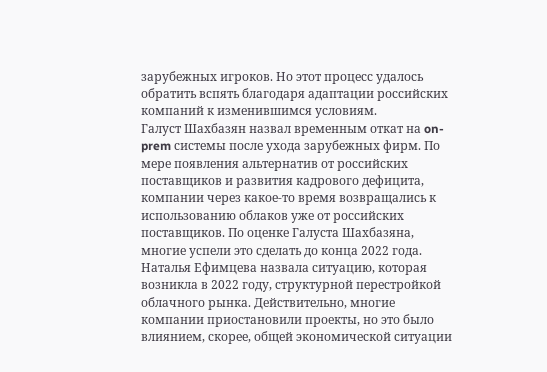зарубежных игроков. Но этот процесс удалось обратить вспять благодаря адаптации российских компаний к изменившимся условиям.
Галуст Шахбазян назвал временным откат на on-prem системы после ухода зарубежных фирм. По мере появления альтернатив от российских поставщиков и развития кадрового дефицита, компании через какое-то время возвращались к использованию облаков уже от российских поставщиков. По оценке Галуста Шахбазяна, многие успели это сделать до конца 2022 года.
Наталья Ефимцева назвала ситуацию, которая возникла в 2022 году, структурной перестройкой облачного рынка. Действительно, многие компании приостановили проекты, но это было влиянием, скорее, общей экономической ситуации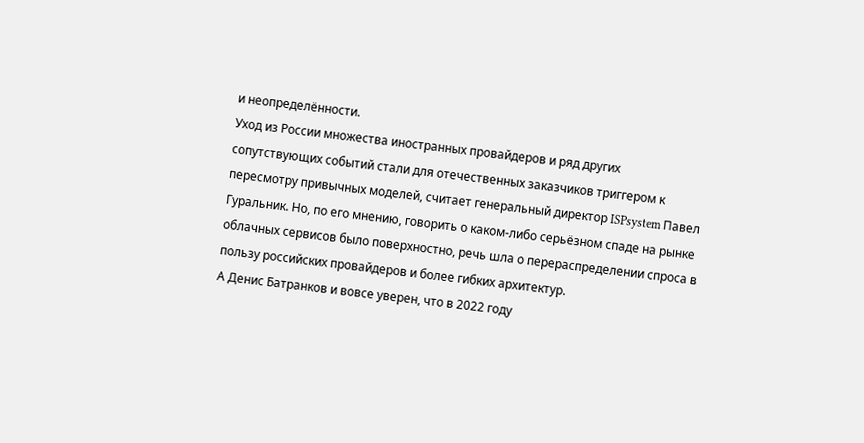и неопределённости.
Уход из России множества иностранных провайдеров и ряд других сопутствующих событий стали для отечественных заказчиков триггером к пересмотру привычных моделей, считает генеральный директор ISPsystem Павел Гуральник. Но, по его мнению, говорить о каком-либо серьёзном спаде на рынке облачных сервисов было поверхностно, речь шла о перераспределении спроса в пользу российских провайдеров и более гибких архитектур.
А Денис Батранков и вовсе уверен, что в 2022 году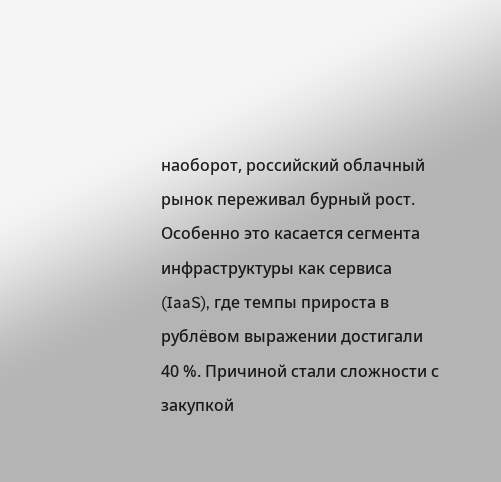наоборот, российский облачный рынок переживал бурный рост. Особенно это касается сегмента инфраструктуры как сервиса (IaaS), где темпы прироста в рублёвом выражении достигали 40 %. Причиной стали сложности с закупкой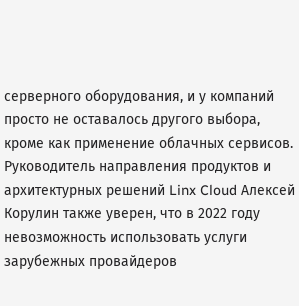серверного оборудования, и у компаний просто не оставалось другого выбора, кроме как применение облачных сервисов.
Руководитель направления продуктов и архитектурных решений Linx Cloud Алексей Корулин также уверен, что в 2022 году невозможность использовать услуги зарубежных провайдеров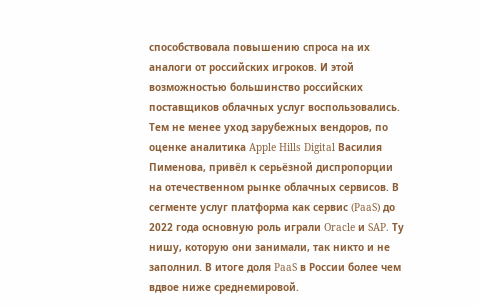способствовала повышению спроса на их аналоги от российских игроков. И этой возможностью большинство российских поставщиков облачных услуг воспользовались.
Тем не менее уход зарубежных вендоров, по оценке аналитика Apple Hills Digital Василия Пименова, привёл к серьёзной диспропорции на отечественном рынке облачных сервисов. В сегменте услуг платформа как сервис (PaaS) до 2022 года основную роль играли Oracle и SAP. Ту нишу, которую они занимали, так никто и не заполнил. В итоге доля PaaS в России более чем вдвое ниже среднемировой.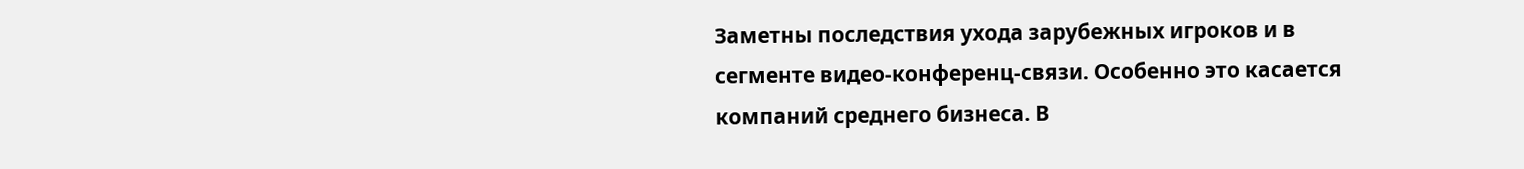Заметны последствия ухода зарубежных игроков и в сегменте видео-конференц-связи. Особенно это касается компаний среднего бизнеса. В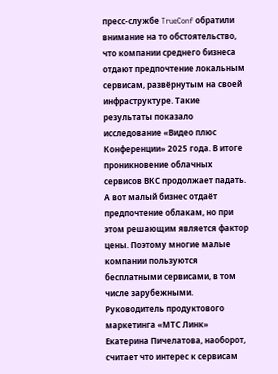пресс-службе TrueConf обратили внимание на то обстоятельство, что компании среднего бизнеса отдают предпочтение локальным сервисам, развёрнутым на своей инфраструктуре. Такие результаты показало исследование «Видео плюс Конференции» 2025 года. В итоге проникновение облачных сервисов ВКС продолжает падать.
А вот малый бизнес отдаёт предпочтение облакам, но при этом решающим является фактор цены. Поэтому многие малые компании пользуются бесплатными сервисами, в том числе зарубежными.
Руководитель продуктового маркетинга «МТС Линк» Екатерина Пичелатова, наоборот, считает что интерес к сервисам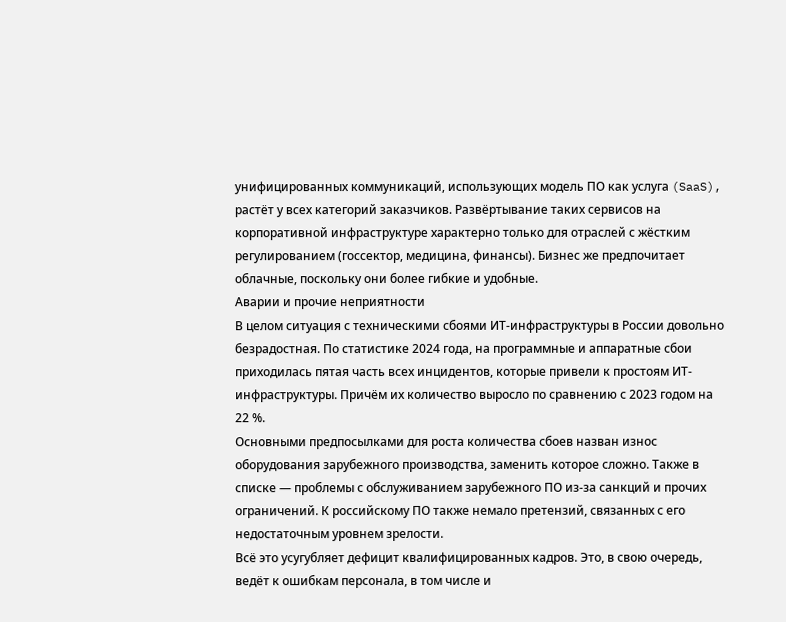унифицированных коммуникаций, использующих модель ПО как услуга (SaaS), растёт у всех категорий заказчиков. Развёртывание таких сервисов на корпоративной инфраструктуре характерно только для отраслей с жёстким регулированием (госсектор, медицина, финансы). Бизнес же предпочитает облачные, поскольку они более гибкие и удобные.
Аварии и прочие неприятности
В целом ситуация с техническими сбоями ИТ-инфраструктуры в России довольно безрадостная. По статистике 2024 года, на программные и аппаратные сбои приходилась пятая часть всех инцидентов, которые привели к простоям ИТ-инфраструктуры. Причём их количество выросло по сравнению с 2023 годом на 22 %.
Основными предпосылками для роста количества сбоев назван износ оборудования зарубежного производства, заменить которое сложно. Также в списке — проблемы с обслуживанием зарубежного ПО из-за санкций и прочих ограничений. К российскому ПО также немало претензий, связанных с его недостаточным уровнем зрелости.
Всё это усугубляет дефицит квалифицированных кадров. Это, в свою очередь, ведёт к ошибкам персонала, в том числе и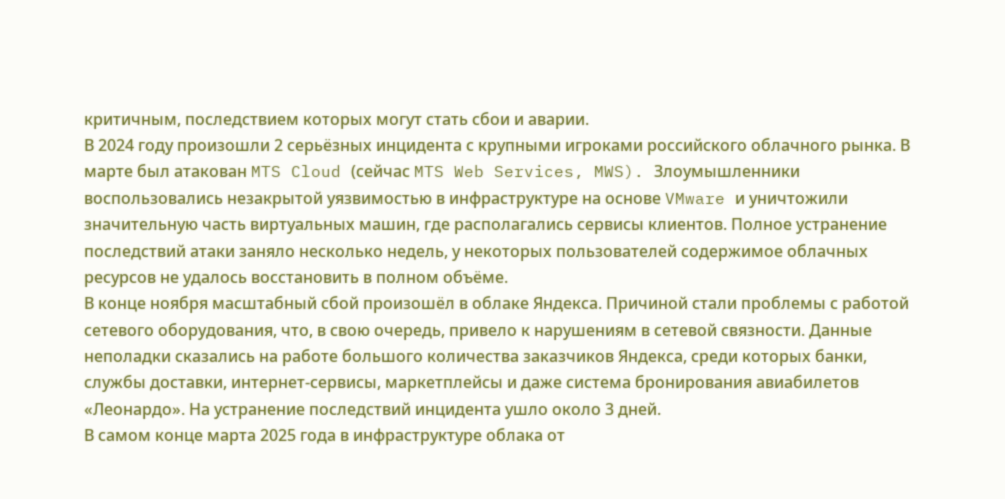критичным, последствием которых могут стать сбои и аварии.
В 2024 году произошли 2 серьёзных инцидента с крупными игроками российского облачного рынка. В марте был атакован MTS Cloud (сейчас MTS Web Services, MWS). Злоумышленники воспользовались незакрытой уязвимостью в инфраструктуре на основе VMware и уничтожили значительную часть виртуальных машин, где располагались сервисы клиентов. Полное устранение последствий атаки заняло несколько недель, у некоторых пользователей содержимое облачных ресурсов не удалось восстановить в полном объёме.
В конце ноября масштабный сбой произошёл в облаке Яндекса. Причиной стали проблемы с работой сетевого оборудования, что, в свою очередь, привело к нарушениям в сетевой связности. Данные неполадки сказались на работе большого количества заказчиков Яндекса, среди которых банки, службы доставки, интернет-сервисы, маркетплейсы и даже система бронирования авиабилетов «Леонардо». На устранение последствий инцидента ушло около 3 дней.
В самом конце марта 2025 года в инфраструктуре облака от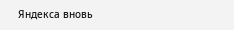Яндекса вновь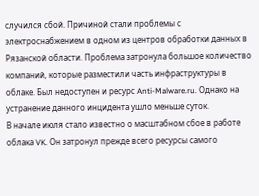случился сбой. Причиной стали проблемы с электроснабжением в одном из центров обработки данных в Рязанской области. Проблема затронула большое количество компаний, которые разместили часть инфраструктуры в облаке. Был недоступен и ресурс Anti-Malware.ru. Однако на устранение данного инцидента ушло меньше суток.
В начале июля стало известно о масштабном сбое в работе облака VK. Он затронул прежде всего ресурсы самого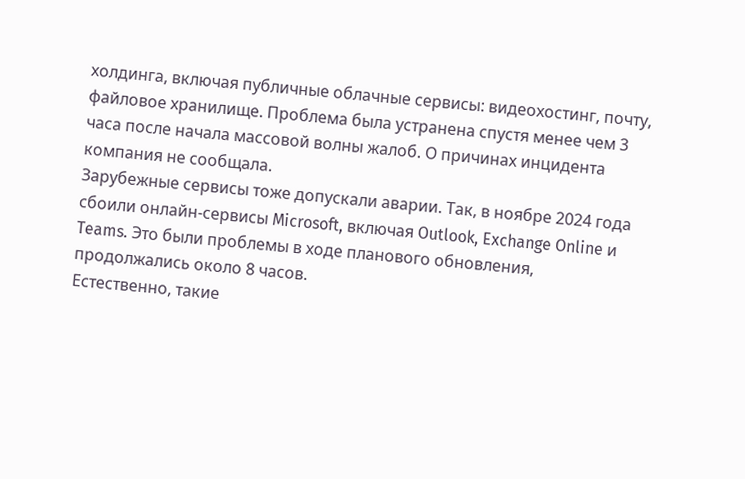холдинга, включая публичные облачные сервисы: видеохостинг, почту, файловое хранилище. Проблема была устранена спустя менее чем 3 часа после начала массовой волны жалоб. О причинах инцидента компания не сообщала.
Зарубежные сервисы тоже допускали аварии. Так, в ноябре 2024 года сбоили онлайн-сервисы Microsoft, включая Outlook, Exchange Online и Teams. Это были проблемы в ходе планового обновления, продолжались около 8 часов.
Естественно, такие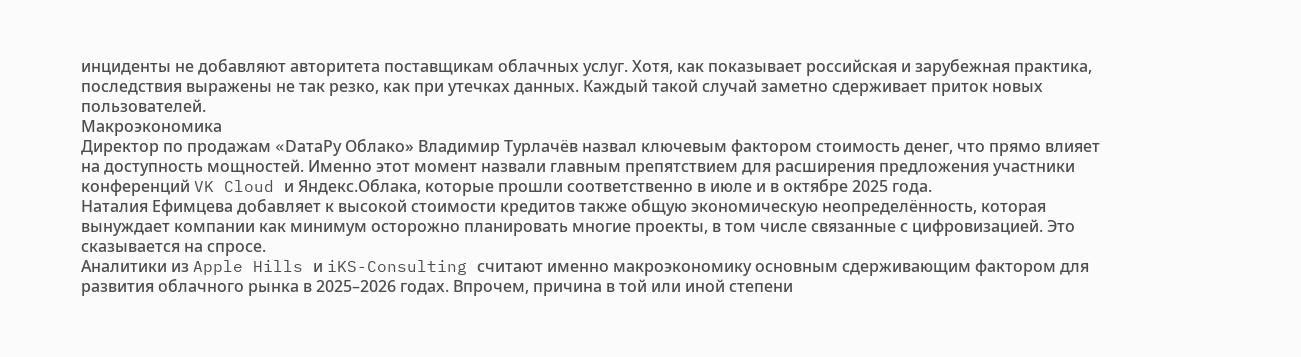инциденты не добавляют авторитета поставщикам облачных услуг. Хотя, как показывает российская и зарубежная практика, последствия выражены не так резко, как при утечках данных. Каждый такой случай заметно сдерживает приток новых пользователей.
Макроэкономика
Директор по продажам «DатаРу Облако» Владимир Турлачёв назвал ключевым фактором стоимость денег, что прямо влияет на доступность мощностей. Именно этот момент назвали главным препятствием для расширения предложения участники конференций VK Cloud и Яндекс.Облака, которые прошли соответственно в июле и в октябре 2025 года.
Наталия Ефимцева добавляет к высокой стоимости кредитов также общую экономическую неопределённость, которая вынуждает компании как минимум осторожно планировать многие проекты, в том числе связанные с цифровизацией. Это сказывается на спросе.
Аналитики из Apple Hills и iKS-Consulting считают именно макроэкономику основным сдерживающим фактором для развития облачного рынка в 2025–2026 годах. Впрочем, причина в той или иной степени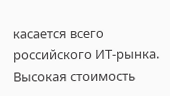касается всего российского ИТ-рынка.
Высокая стоимость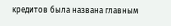кредитов была названа главным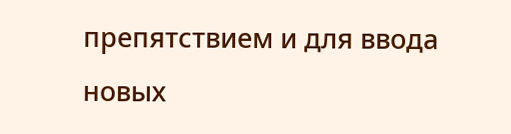препятствием и для ввода новых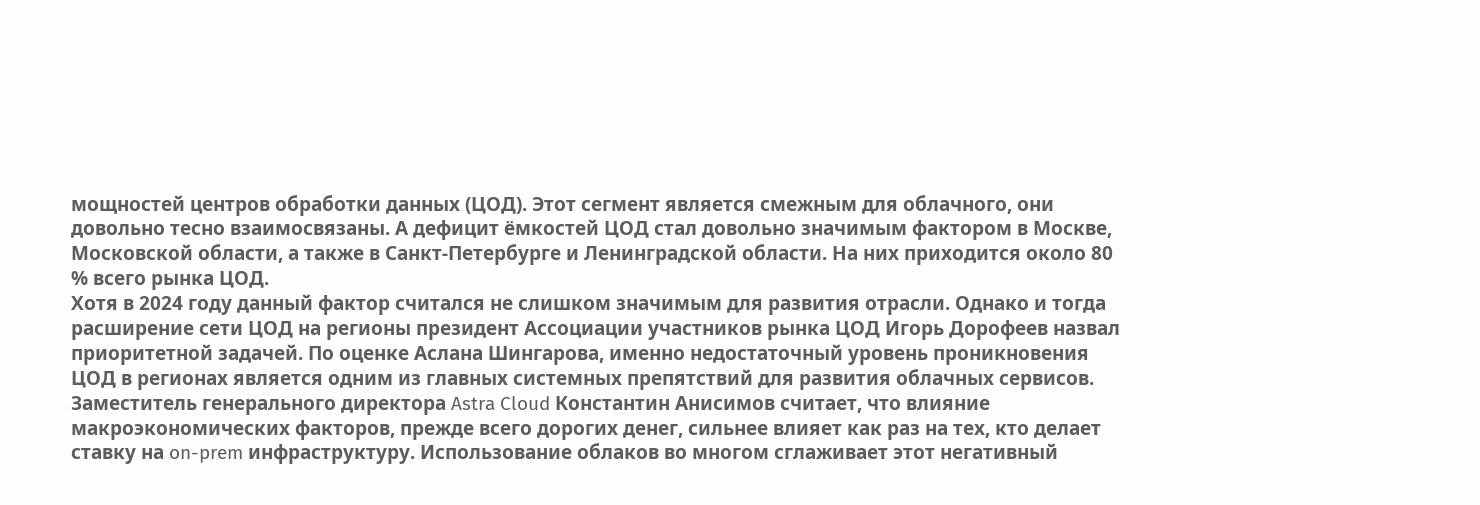мощностей центров обработки данных (ЦОД). Этот сегмент является смежным для облачного, они довольно тесно взаимосвязаны. А дефицит ёмкостей ЦОД стал довольно значимым фактором в Москве, Московской области, а также в Санкт-Петербурге и Ленинградской области. На них приходится около 80 % всего рынка ЦОД.
Хотя в 2024 году данный фактор считался не слишком значимым для развития отрасли. Однако и тогда расширение сети ЦОД на регионы президент Ассоциации участников рынка ЦОД Игорь Дорофеев назвал приоритетной задачей. По оценке Аслана Шингарова, именно недостаточный уровень проникновения ЦОД в регионах является одним из главных системных препятствий для развития облачных сервисов.
Заместитель генерального директора Astra Cloud Константин Анисимов считает, что влияние макроэкономических факторов, прежде всего дорогих денег, сильнее влияет как раз на тех, кто делает ставку на on-prem инфраструктуру. Использование облаков во многом сглаживает этот негативный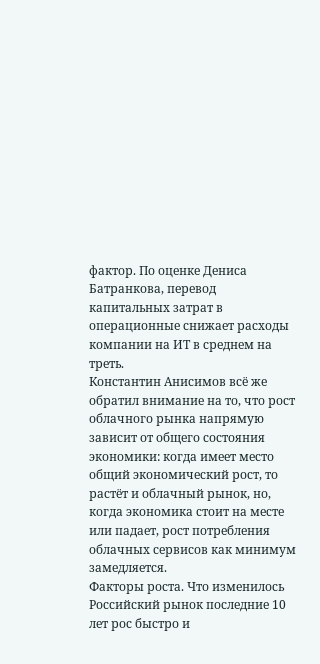фактор. По оценке Дениса Батранкова, перевод капитальных затрат в операционные снижает расходы компании на ИТ в среднем на треть.
Константин Анисимов всё же обратил внимание на то, что рост облачного рынка напрямую зависит от общего состояния экономики: когда имеет место общий экономический рост, то растёт и облачный рынок, но, когда экономика стоит на месте или падает, рост потребления облачных сервисов как минимум замедляется.
Факторы роста. Что изменилось
Российский рынок последние 10 лет рос быстро и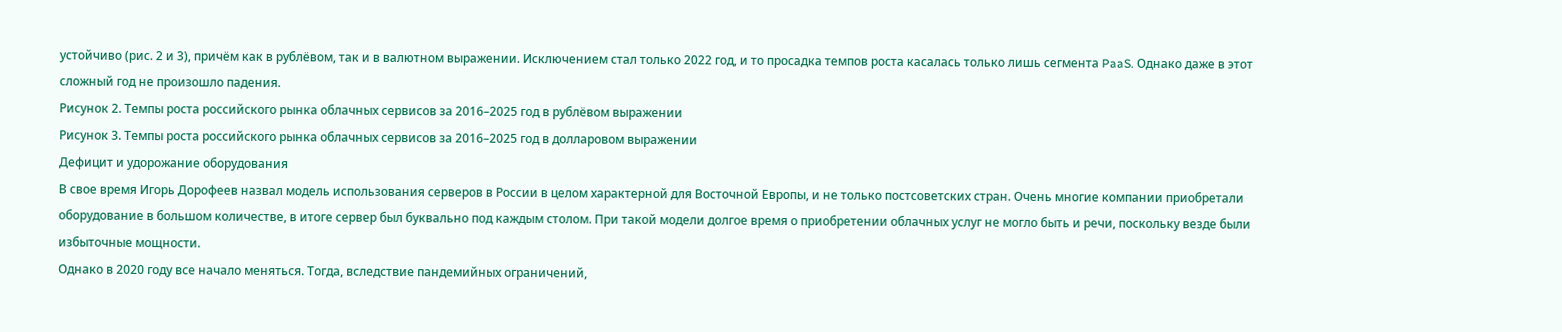устойчиво (рис. 2 и 3), причём как в рублёвом, так и в валютном выражении. Исключением стал только 2022 год, и то просадка темпов роста касалась только лишь сегмента PaaS. Однако даже в этот сложный год не произошло падения.
Рисунок 2. Темпы роста российского рынка облачных сервисов за 2016–2025 год в рублёвом выражении
Рисунок 3. Темпы роста российского рынка облачных сервисов за 2016–2025 год в долларовом выражении
Дефицит и удорожание оборудования
В свое время Игорь Дорофеев назвал модель использования серверов в России в целом характерной для Восточной Европы, и не только постсоветских стран. Очень многие компании приобретали оборудование в большом количестве, в итоге сервер был буквально под каждым столом. При такой модели долгое время о приобретении облачных услуг не могло быть и речи, поскольку везде были избыточные мощности.
Однако в 2020 году все начало меняться. Тогда, вследствие пандемийных ограничений,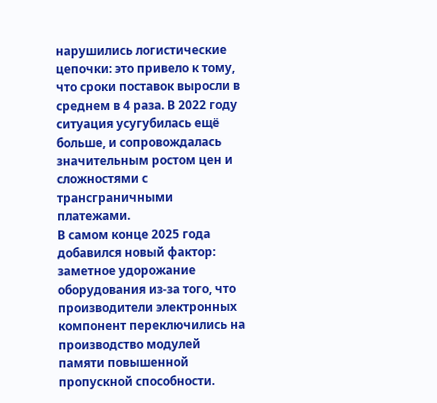нарушились логистические цепочки: это привело к тому, что сроки поставок выросли в среднем в 4 раза. В 2022 году ситуация усугубилась ещё больше, и сопровождалась значительным ростом цен и сложностями с трансграничными платежами.
В самом конце 2025 года добавился новый фактор: заметное удорожание оборудования из-за того, что производители электронных компонент переключились на производство модулей памяти повышенной пропускной способности.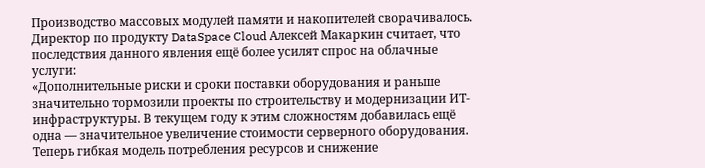Производство массовых модулей памяти и накопителей сворачивалось.
Директор по продукту DataSpace Cloud Алексей Макаркин считает, что последствия данного явления ещё более усилят спрос на облачные услуги:
«Дополнительные риски и сроки поставки оборудования и раньше значительно тормозили проекты по строительству и модернизации ИТ-инфраструктуры. В текущем году к этим сложностям добавилась ещё одна — значительное увеличение стоимости серверного оборудования. Теперь гибкая модель потребления ресурсов и снижение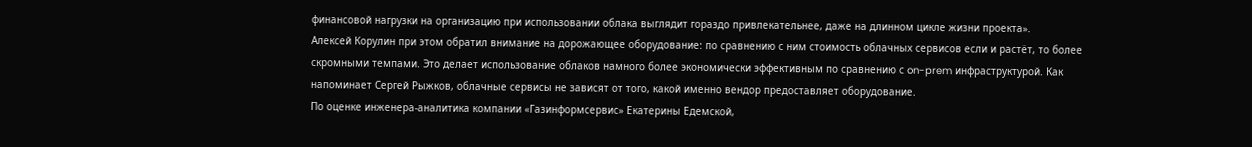финансовой нагрузки на организацию при использовании облака выглядит гораздо привлекательнее, даже на длинном цикле жизни проекта».
Алексей Корулин при этом обратил внимание на дорожающее оборудование: по сравнению с ним стоимость облачных сервисов если и растёт, то более скромными темпами. Это делает использование облаков намного более экономически эффективным по сравнению с on-prem инфраструктурой. Как напоминает Сергей Рыжков, облачные сервисы не зависят от того, какой именно вендор предоставляет оборудование.
По оценке инженера-аналитика компании «Газинформсервис» Екатерины Едемской,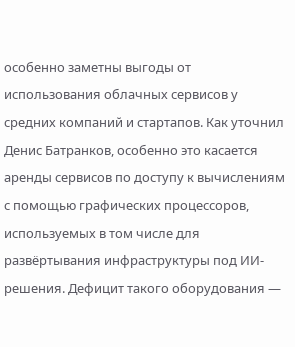особенно заметны выгоды от использования облачных сервисов у средних компаний и стартапов. Как уточнил Денис Батранков, особенно это касается аренды сервисов по доступу к вычислениям с помощью графических процессоров, используемых в том числе для развёртывания инфраструктуры под ИИ-решения. Дефицит такого оборудования —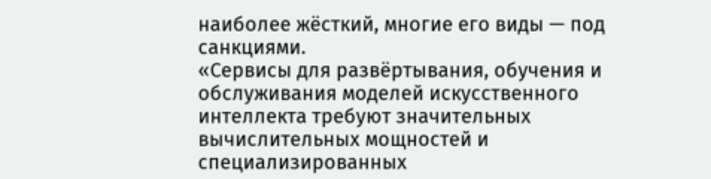наиболее жёсткий, многие его виды — под санкциями.
«Сервисы для развёртывания, обучения и обслуживания моделей искусственного интеллекта требуют значительных вычислительных мощностей и специализированных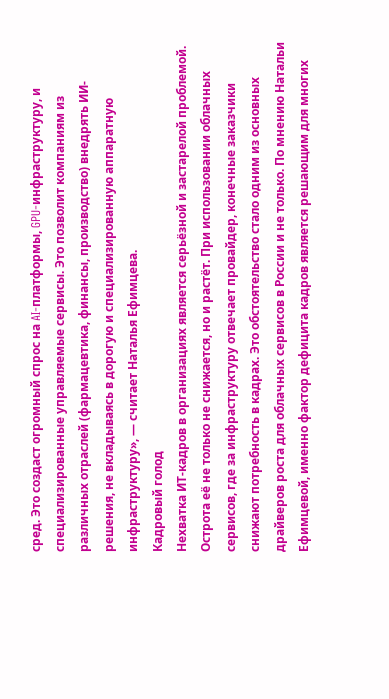сред. Это создаст огромный спрос на AI-платформы, GPU-инфраструктуру, и специализированные управляемые сервисы. Это позволит компаниям из различных отраслей (фармацевтика, финансы, производство) внедрять ИИ-решения, не вкладываясь в дорогую и специализированную аппаратную инфраструктуру», — считает Наталья Ефимцева.
Кадровый голод
Нехватка ИТ-кадров в организациях является серьёзной и застарелой проблемой. Острота её не только не снижается, но и растёт. При использовании облачных сервисов, где за инфраструктуру отвечает провайдер, конечные заказчики снижают потребность в кадрах. Это обстоятельство стало одним из основных драйверов роста для облачных сервисов в России и не только. По мнению Натальи Ефимцевой, именно фактор дефицита кадров является решающим для многих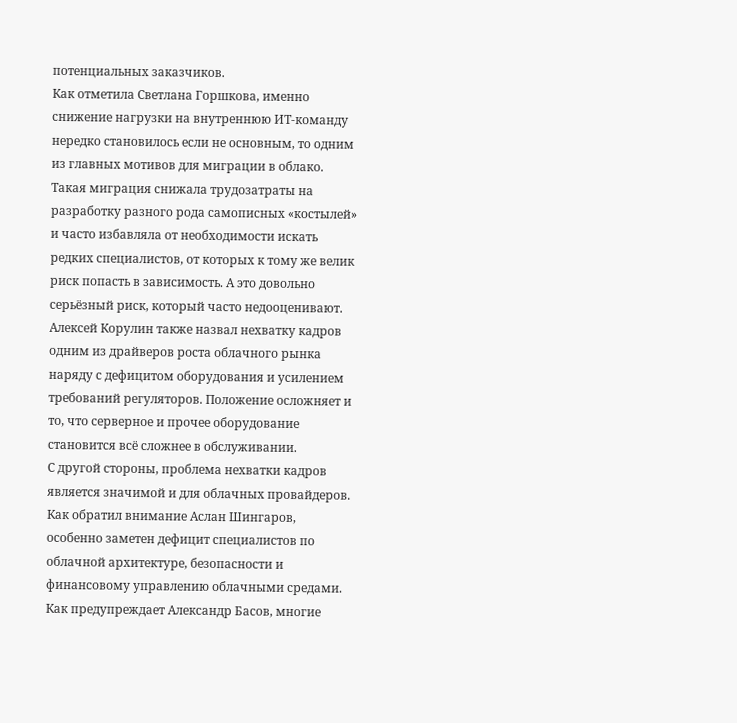потенциальных заказчиков.
Как отметила Светлана Горшкова, именно снижение нагрузки на внутреннюю ИТ-команду нередко становилось если не основным, то одним из главных мотивов для миграции в облако. Такая миграция снижала трудозатраты на разработку разного рода самописных «костылей» и часто избавляла от необходимости искать редких специалистов, от которых к тому же велик риск попасть в зависимость. А это довольно серьёзный риск, который часто недооценивают.
Алексей Корулин также назвал нехватку кадров одним из драйверов роста облачного рынка наряду с дефицитом оборудования и усилением требований регуляторов. Положение осложняет и то, что серверное и прочее оборудование становится всё сложнее в обслуживании.
С другой стороны, проблема нехватки кадров является значимой и для облачных провайдеров. Как обратил внимание Аслан Шингаров, особенно заметен дефицит специалистов по облачной архитектуре, безопасности и финансовому управлению облачными средами. Как предупреждает Александр Басов, многие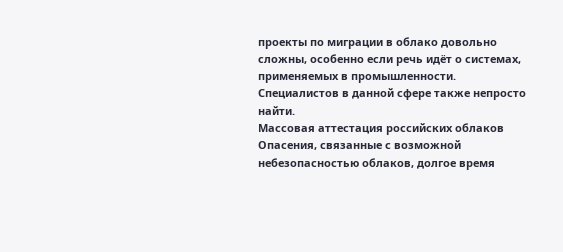проекты по миграции в облако довольно сложны, особенно если речь идёт о системах, применяемых в промышленности. Специалистов в данной сфере также непросто найти.
Массовая аттестация российских облаков
Опасения, связанные с возможной небезопасностью облаков, долгое время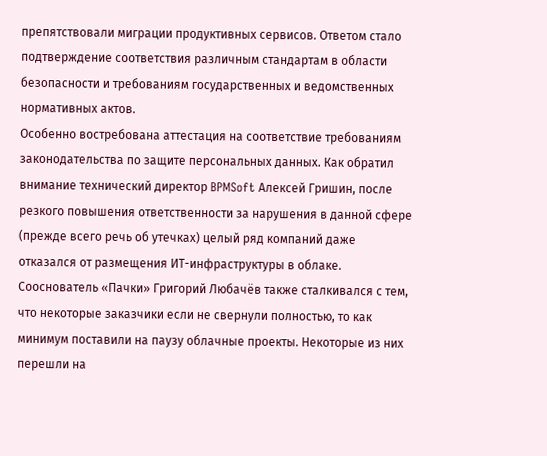препятствовали миграции продуктивных сервисов. Ответом стало подтверждение соответствия различным стандартам в области безопасности и требованиям государственных и ведомственных нормативных актов.
Особенно востребована аттестация на соответствие требованиям законодательства по защите персональных данных. Как обратил внимание технический директор BPMSoft Алексей Гришин, после резкого повышения ответственности за нарушения в данной сфере (прежде всего речь об утечках) целый ряд компаний даже отказался от размещения ИТ-инфраструктуры в облаке.
Сооснователь «Пачки» Григорий Любачёв также сталкивался с тем, что некоторые заказчики если не свернули полностью, то как минимум поставили на паузу облачные проекты. Некоторые из них перешли на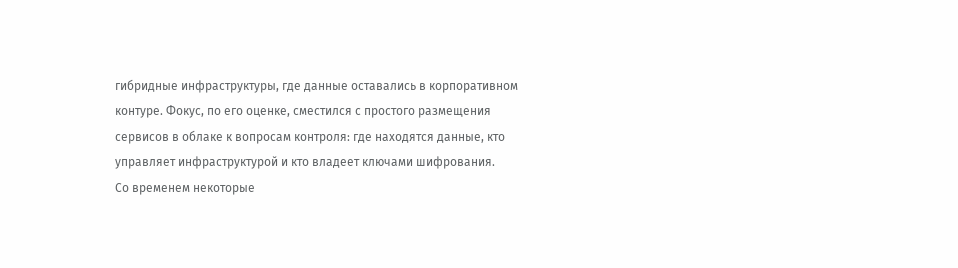гибридные инфраструктуры, где данные оставались в корпоративном контуре. Фокус, по его оценке, сместился с простого размещения сервисов в облаке к вопросам контроля: где находятся данные, кто управляет инфраструктурой и кто владеет ключами шифрования.
Со временем некоторые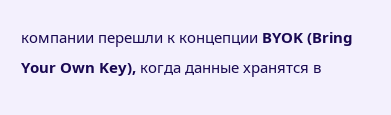компании перешли к концепции BYOK (Bring Your Own Key), когда данные хранятся в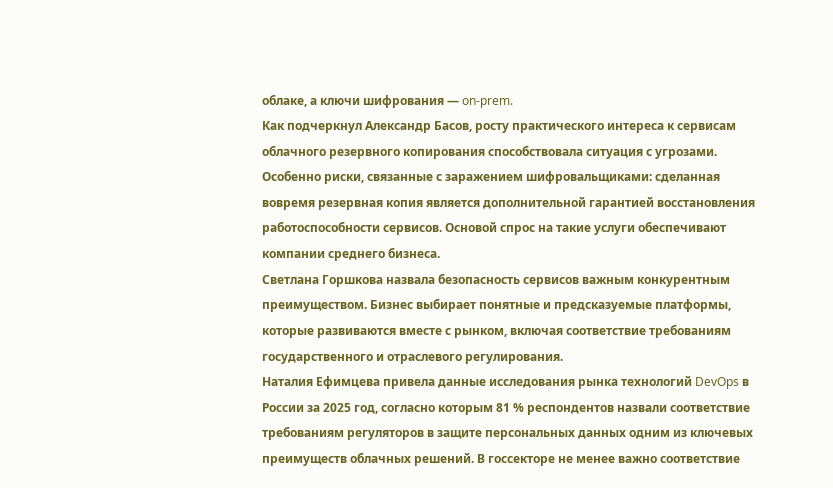облаке, а ключи шифрования — on-prem.
Как подчеркнул Александр Басов, росту практического интереса к сервисам облачного резервного копирования способствовала ситуация с угрозами. Особенно риски, связанные с заражением шифровальщиками: сделанная вовремя резервная копия является дополнительной гарантией восстановления работоспособности сервисов. Основой спрос на такие услуги обеспечивают компании среднего бизнеса.
Светлана Горшкова назвала безопасность сервисов важным конкурентным преимуществом. Бизнес выбирает понятные и предсказуемые платформы, которые развиваются вместе с рынком, включая соответствие требованиям государственного и отраслевого регулирования.
Наталия Ефимцева привела данные исследования рынка технологий DevOps в России за 2025 год, согласно которым 81 % респондентов назвали соответствие требованиям регуляторов в защите персональных данных одним из ключевых преимуществ облачных решений. В госсекторе не менее важно соответствие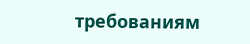требованиям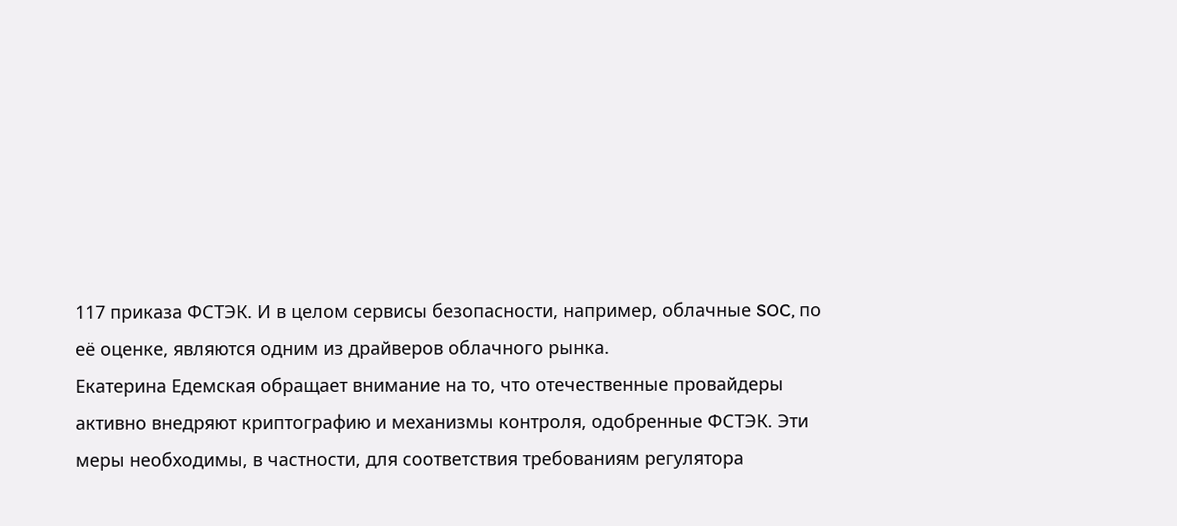117 приказа ФСТЭК. И в целом сервисы безопасности, например, облачные SOC, по её оценке, являются одним из драйверов облачного рынка.
Екатерина Едемская обращает внимание на то, что отечественные провайдеры активно внедряют криптографию и механизмы контроля, одобренные ФСТЭК. Эти меры необходимы, в частности, для соответствия требованиям регулятора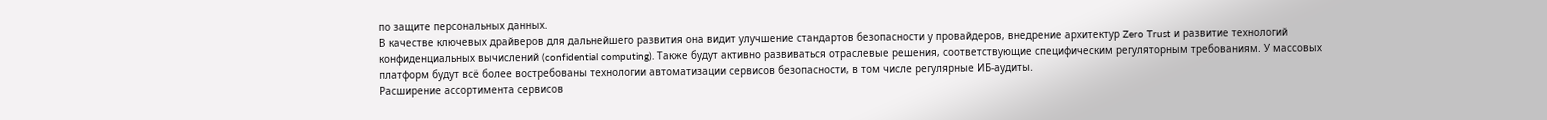по защите персональных данных.
В качестве ключевых драйверов для дальнейшего развития она видит улучшение стандартов безопасности у провайдеров, внедрение архитектур Zero Trust и развитие технологий конфиденциальных вычислений (confidential computing). Также будут активно развиваться отраслевые решения, соответствующие специфическим регуляторным требованиям. У массовых платформ будут всё более востребованы технологии автоматизации сервисов безопасности, в том числе регулярные ИБ-аудиты.
Расширение ассортимента сервисов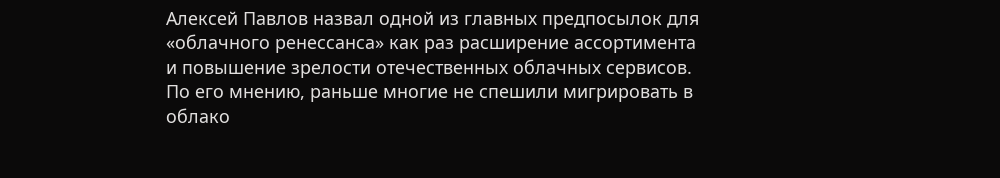Алексей Павлов назвал одной из главных предпосылок для «облачного ренессанса» как раз расширение ассортимента и повышение зрелости отечественных облачных сервисов. По его мнению, раньше многие не спешили мигрировать в облако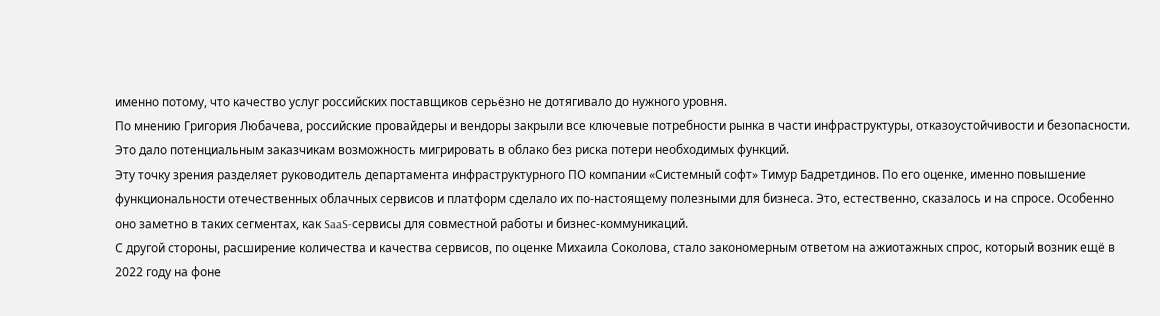именно потому, что качество услуг российских поставщиков серьёзно не дотягивало до нужного уровня.
По мнению Григория Любачева, российские провайдеры и вендоры закрыли все ключевые потребности рынка в части инфраструктуры, отказоустойчивости и безопасности. Это дало потенциальным заказчикам возможность мигрировать в облако без риска потери необходимых функций.
Эту точку зрения разделяет руководитель департамента инфраструктурного ПО компании «Системный софт» Тимур Бадретдинов. По его оценке, именно повышение функциональности отечественных облачных сервисов и платформ сделало их по-настоящему полезными для бизнеса. Это, естественно, сказалось и на спросе. Особенно оно заметно в таких сегментах, как SaaS-сервисы для совместной работы и бизнес-коммуникаций.
С другой стороны, расширение количества и качества сервисов, по оценке Михаила Соколова, стало закономерным ответом на ажиотажных спрос, который возник ещё в 2022 году на фоне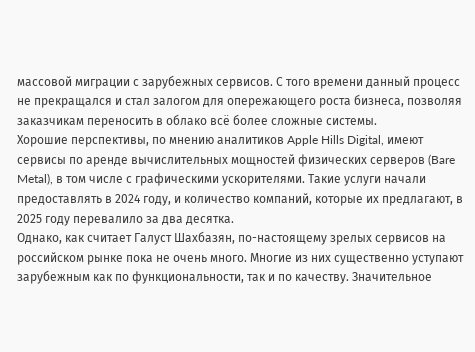массовой миграции с зарубежных сервисов. С того времени данный процесс не прекращался и стал залогом для опережающего роста бизнеса, позволяя заказчикам переносить в облако всё более сложные системы.
Хорошие перспективы, по мнению аналитиков Apple Hills Digital, имеют сервисы по аренде вычислительных мощностей физических серверов (Bare Metal), в том числе с графическими ускорителями. Такие услуги начали предоставлять в 2024 году, и количество компаний, которые их предлагают, в 2025 году перевалило за два десятка.
Однако, как считает Галуст Шахбазян, по-настоящему зрелых сервисов на российском рынке пока не очень много. Многие из них существенно уступают зарубежным как по функциональности, так и по качеству. Значительное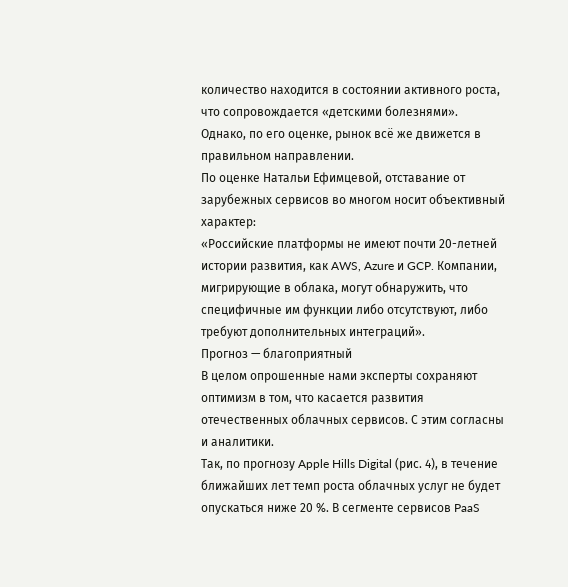количество находится в состоянии активного роста, что сопровождается «детскими болезнями». Однако, по его оценке, рынок всё же движется в правильном направлении.
По оценке Натальи Ефимцевой, отставание от зарубежных сервисов во многом носит объективный характер:
«Российские платформы не имеют почти 20-летней истории развития, как AWS, Azure и GCP. Компании, мигрирующие в облака, могут обнаружить, что специфичные им функции либо отсутствуют, либо требуют дополнительных интеграций».
Прогноз — благоприятный
В целом опрошенные нами эксперты сохраняют оптимизм в том, что касается развития отечественных облачных сервисов. С этим согласны и аналитики.
Так, по прогнозу Apple Hills Digital (рис. 4), в течение ближайших лет темп роста облачных услуг не будет опускаться ниже 20 %. В сегменте сервисов PaaS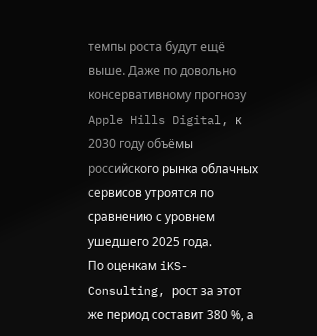темпы роста будут ещё выше. Даже по довольно консервативному прогнозу Apple Hills Digital, к 2030 году объёмы российского рынка облачных сервисов утроятся по сравнению с уровнем ушедшего 2025 года.
По оценкам iKS-Consulting, рост за этот же период составит 380 %, а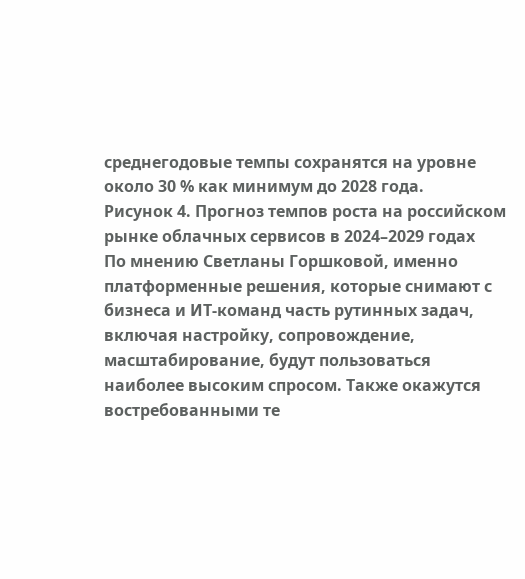среднегодовые темпы сохранятся на уровне около 30 % как минимум до 2028 года.
Рисунок 4. Прогноз темпов роста на российском рынке облачных сервисов в 2024–2029 годах
По мнению Светланы Горшковой, именно платформенные решения, которые снимают с бизнеса и ИТ-команд часть рутинных задач, включая настройку, сопровождение, масштабирование, будут пользоваться наиболее высоким спросом. Также окажутся востребованными те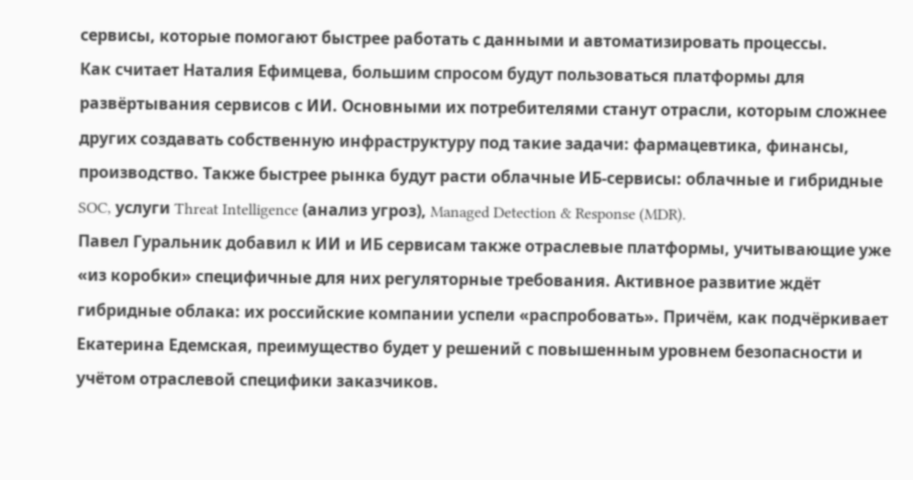сервисы, которые помогают быстрее работать с данными и автоматизировать процессы.
Как считает Наталия Ефимцева, большим спросом будут пользоваться платформы для развёртывания сервисов с ИИ. Основными их потребителями станут отрасли, которым сложнее других создавать собственную инфраструктуру под такие задачи: фармацевтика, финансы, производство. Также быстрее рынка будут расти облачные ИБ-сервисы: облачные и гибридные SOC, услуги Threat Intelligence (анализ угроз), Managed Detection & Response (MDR).
Павел Гуральник добавил к ИИ и ИБ сервисам также отраслевые платформы, учитывающие уже «из коробки» специфичные для них регуляторные требования. Активное развитие ждёт гибридные облака: их российские компании успели «распробовать». Причём, как подчёркивает Екатерина Едемская, преимущество будет у решений с повышенным уровнем безопасности и учётом отраслевой специфики заказчиков.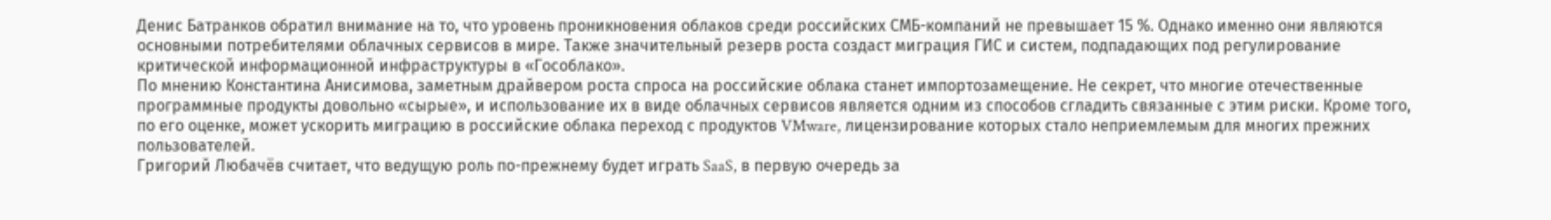Денис Батранков обратил внимание на то, что уровень проникновения облаков среди российских СМБ-компаний не превышает 15 %. Однако именно они являются основными потребителями облачных сервисов в мире. Также значительный резерв роста создаст миграция ГИС и систем, подпадающих под регулирование критической информационной инфраструктуры в «Гособлако».
По мнению Константина Анисимова, заметным драйвером роста спроса на российские облака станет импортозамещение. Не секрет, что многие отечественные программные продукты довольно «сырые», и использование их в виде облачных сервисов является одним из способов сгладить связанные с этим риски. Кроме того, по его оценке, может ускорить миграцию в российские облака переход с продуктов VMware, лицензирование которых стало неприемлемым для многих прежних пользователей.
Григорий Любачёв считает, что ведущую роль по-прежнему будет играть SaaS, в первую очередь за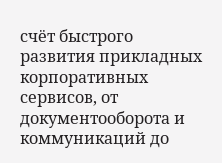счёт быстрого развития прикладных корпоративных сервисов, от документооборота и коммуникаций до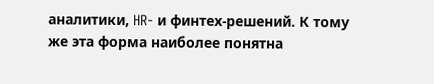аналитики, HR- и финтех-решений. К тому же эта форма наиболее понятна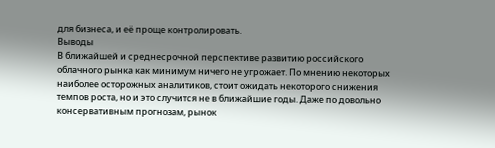для бизнеса, и её проще контролировать.
Выводы
В ближайшей и среднесрочной перспективе развитию российского облачного рынка как минимум ничего не угрожает. По мнению некоторых наиболее осторожных аналитиков, стоит ожидать некоторого снижения темпов роста, но и это случится не в ближайшие годы. Даже по довольно консервативным прогнозам, рынок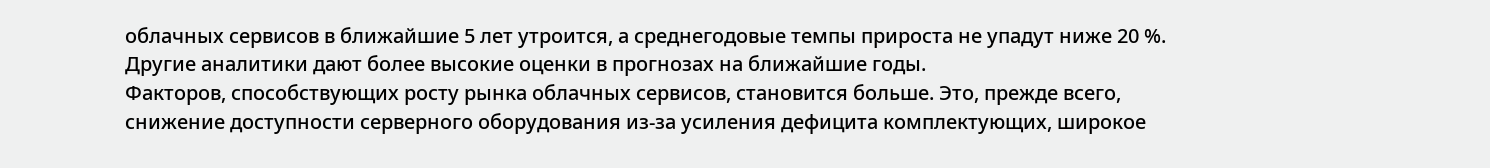облачных сервисов в ближайшие 5 лет утроится, а среднегодовые темпы прироста не упадут ниже 20 %. Другие аналитики дают более высокие оценки в прогнозах на ближайшие годы.
Факторов, способствующих росту рынка облачных сервисов, становится больше. Это, прежде всего, снижение доступности серверного оборудования из-за усиления дефицита комплектующих, широкое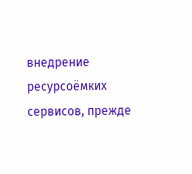внедрение ресурсоёмких сервисов, прежде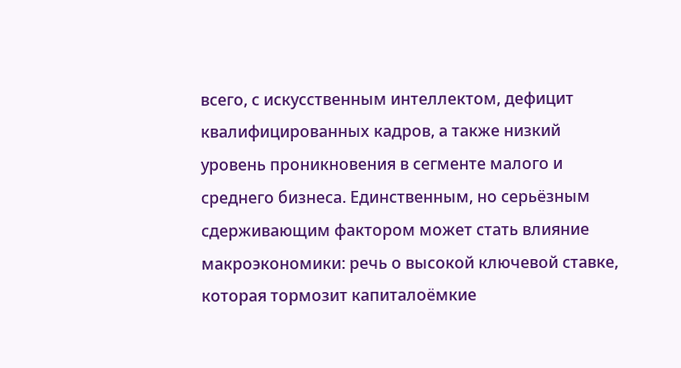всего, с искусственным интеллектом, дефицит квалифицированных кадров, а также низкий уровень проникновения в сегменте малого и среднего бизнеса. Единственным, но серьёзным сдерживающим фактором может стать влияние макроэкономики: речь о высокой ключевой ставке, которая тормозит капиталоёмкие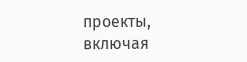проекты, включая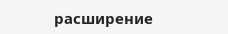расширение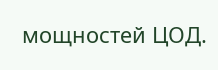мощностей ЦОД.